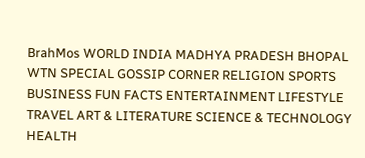BrahMos WORLD INDIA MADHYA PRADESH BHOPAL WTN SPECIAL GOSSIP CORNER RELIGION SPORTS BUSINESS FUN FACTS ENTERTAINMENT LIFESTYLE TRAVEL ART & LITERATURE SCIENCE & TECHNOLOGY HEALTH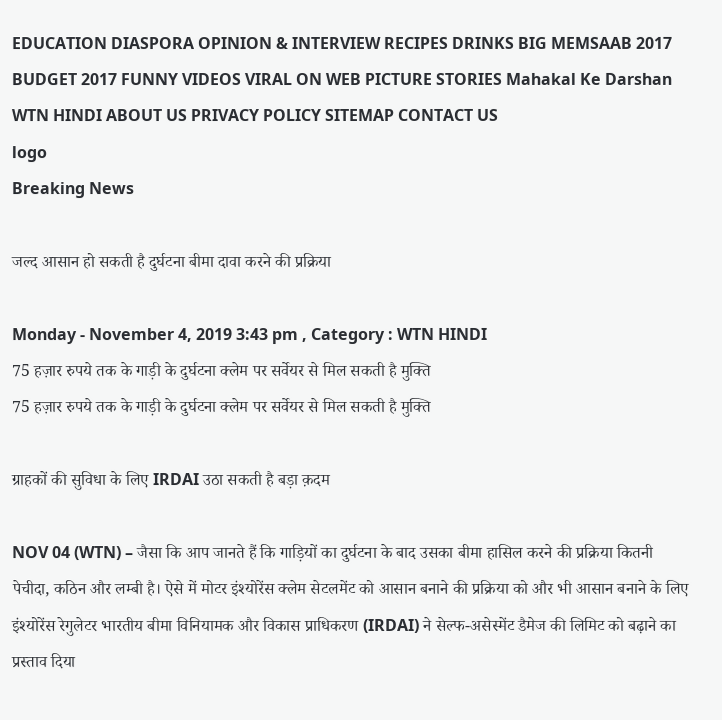EDUCATION DIASPORA OPINION & INTERVIEW RECIPES DRINKS BIG MEMSAAB 2017 BUDGET 2017 FUNNY VIDEOS VIRAL ON WEB PICTURE STORIES Mahakal Ke Darshan
WTN HINDI ABOUT US PRIVACY POLICY SITEMAP CONTACT US
logo
Breaking News

जल्द आसान हो सकती है दुर्घटना बीमा दावा करने की प्रक्रिया

Monday - November 4, 2019 3:43 pm , Category : WTN HINDI
75 हज़ार रुपये तक के गाड़ी के दुर्घटना क्लेम पर सर्वेयर से मिल सकती है मुक्ति
75 हज़ार रुपये तक के गाड़ी के दुर्घटना क्लेम पर सर्वेयर से मिल सकती है मुक्ति

ग्राहकों की सुविधा के लिए IRDAI उठा सकती है बड़ा क़दम

NOV 04 (WTN) – जैसा कि आप जानते हैं कि गाड़ियों का दुर्घटना के बाद उसका बीमा हासिल करने की प्रक्रिया कितनी पेचीदा, कठिन और लम्बी है। ऐसे में मोटर इंश्योरेंस क्लेम सेटलमेंट को आसान बनाने की प्रक्रिया को और भी आसान बनाने के लिए इंश्योरेंस रेगुलेटर भारतीय बीमा विनियामक और विकास प्राधिकरण (IRDAI) ने सेल्फ-असेस्मेंट डैमेज की लिमिट को बढ़ाने का प्रस्ताव दिया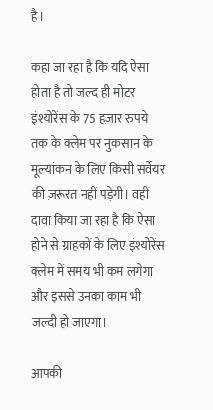है।

कहा जा रहा है कि यदि ऐसा होता है तो जल्द ही मोटर इंश्योरेंस के 75 हज़ार रुपये तक के क्लेम पर नुकसान के मूल्यांकन के लिए किसी सर्वेयर की ज़रूरत नहीं पड़ेगी। वहीं दावा किया जा रहा है कि ऐसा होने से ग्राहकों के लिए इंश्योरेंस क्लेम में समय भी कम लगेगा और इससे उनका काम भी जल्दी हो जाएगा।

आपकी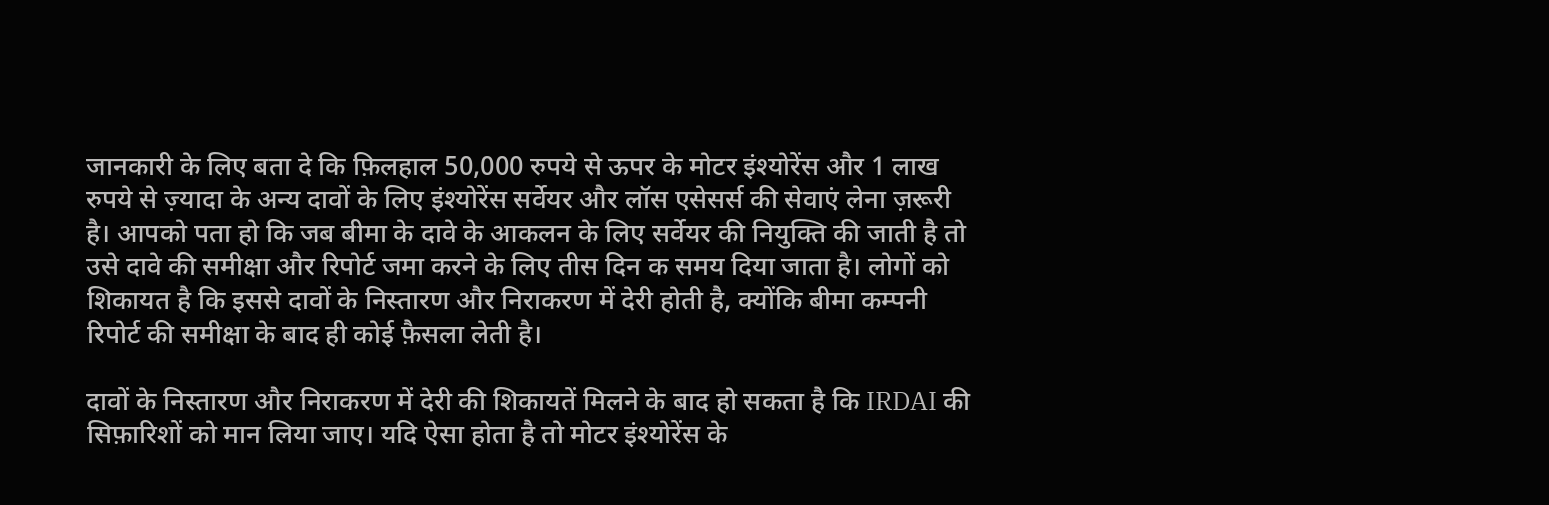जानकारी के लिए बता दे कि फ़िलहाल 50,000 रुपये से ऊपर के मोटर इंश्योरेंस और 1 लाख रुपये से ज़्यादा के अन्य दावों के लिए इंश्योरेंस सर्वेयर और लॉस एसेसर्स की सेवाएं लेना ज़रूरी है। आपको पता हो कि जब बीमा के दावे के आकलन के लिए सर्वेयर की नियुक्ति की जाती है तो उसे दावे की समीक्षा और रिपोर्ट जमा करने के लिए तीस दिन क समय दिया जाता है। लोगों को शिकायत है कि इससे दावों के निस्तारण और निराकरण में देरी होती है, क्योंकि बीमा कम्पनी रिपोर्ट की समीक्षा के बाद ही कोई फ़ैसला लेती है।

दावों के निस्तारण और निराकरण में देरी की शिकायतें मिलने के बाद हो सकता है कि IRDAI की सिफ़ारिशों को मान लिया जाए। यदि ऐसा होता है तो मोटर इंश्योरेंस के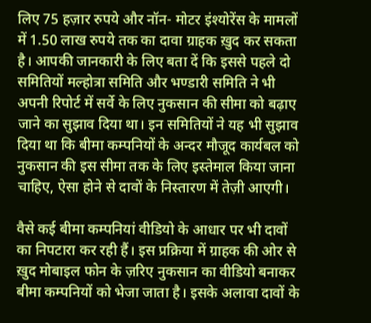लिए 75 हज़ार रुपये और नॉन- मोटर इंश्योरेंस के मामलों में 1.50 लाख रुपये तक का दावा ग्राहक ख़ुद कर सकता है। आपकी जानकारी के लिए बता दें कि इससे पहले दो समितियों मल्होत्रा समिति और भण्डारी समिति ने भी अपनी रिपोर्ट में सर्वे के लिए नुकसान की सीमा को बढ़ाए जाने का सुझाव दिया था। इन समितियों ने यह भी सुझाव दिया था कि बीमा कम्पनियों के अन्दर मौजूद कार्यबल को नुकसान की इस सीमा तक के लिए इस्तेमाल किया जाना चाहिए, ऐसा होने से दावों के निस्तारण में तेज़ी आएगी।

वैसे कई बीमा कम्पनियां वीडियो के आधार पर भी दावों का निपटारा कर रही हैं। इस प्रक्रिया में ग्राहक की ओर से ख़ुद मोबाइल फोन के ज़रिए नुकसान का वीडियो बनाकर बीमा कम्पनियों को भेजा जाता है। इसके अलावा दावों के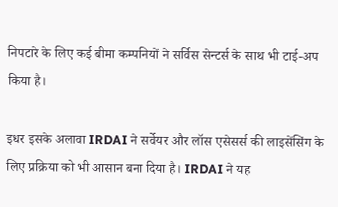निपटारे के लिए कई बीमा कम्पनियों ने सर्विस सेन्टर्स के साथ भी टाई-अप किया है।

इधर इसके अलावा IRDAI ने सर्वेयर और लॉस एसेसर्स की लाइसेंसिंग के लिए प्रक्रिया को भी आसान बना दिया है। IRDAI ने यह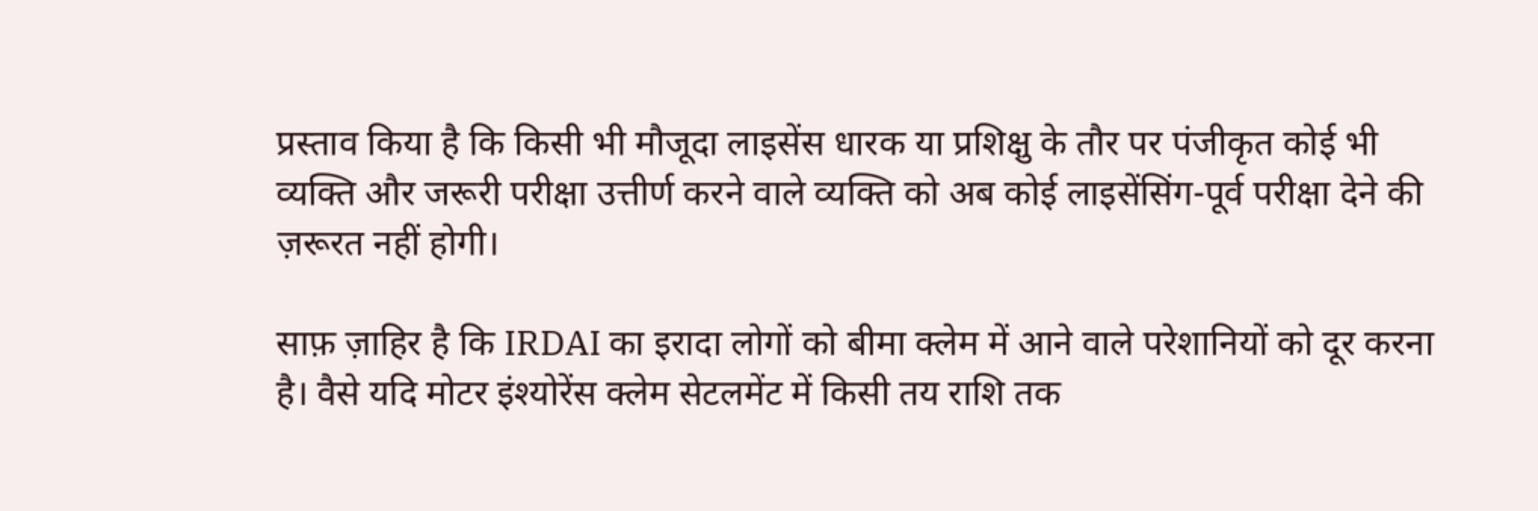प्रस्ताव किया है कि किसी भी मौजूदा लाइसेंस धारक या प्रशिक्षु के तौर पर पंजीकृत कोई भी व्यक्ति और जरूरी परीक्षा उत्तीर्ण करने वाले व्यक्ति को अब कोई लाइसेंसिंग-पूर्व परीक्षा देने की ज़रूरत नहीं होगी।

साफ़ ज़ाहिर है कि IRDAI का इरादा लोगों को बीमा क्लेम में आने वाले परेशानियों को दूर करना है। वैसे यदि मोटर इंश्योरेंस क्लेम सेटलमेंट में किसी तय राशि तक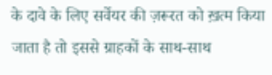के दावे के लिए सर्वेयर की ज़रूरत को ख़त्म किया जाता है तो इससे ग्राहकों के साथ-साथ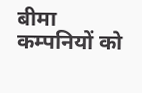बीमा कम्पनियों को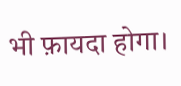भी फ़ायदा होगा।